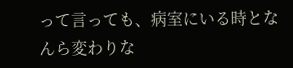って言っても、病室にいる時となんら変わりな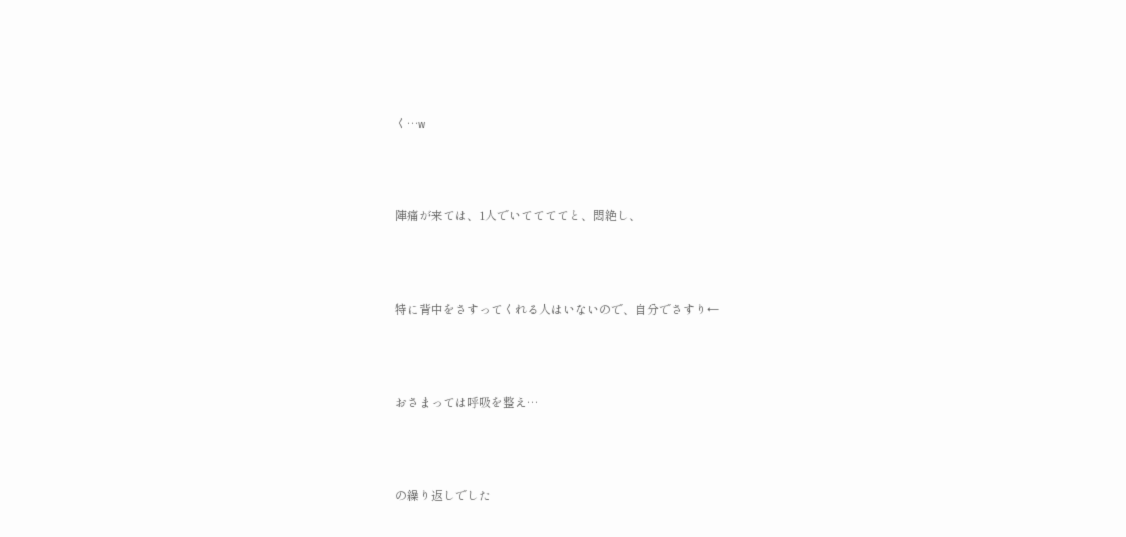く…w




陣痛が来ては、1人でいててててと、悶絶し、




特に背中をさすってくれる人はいないので、自分でさすり←




おさまっては呼吸を整え…




の繰り返しでした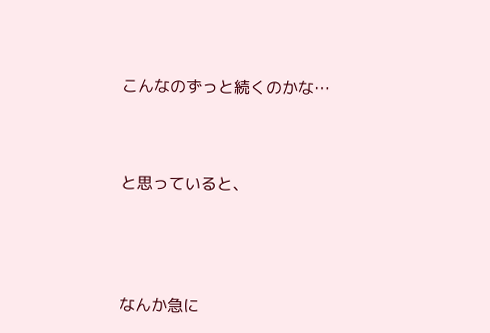こんなのずっと続くのかな…



と思っていると、




なんか急に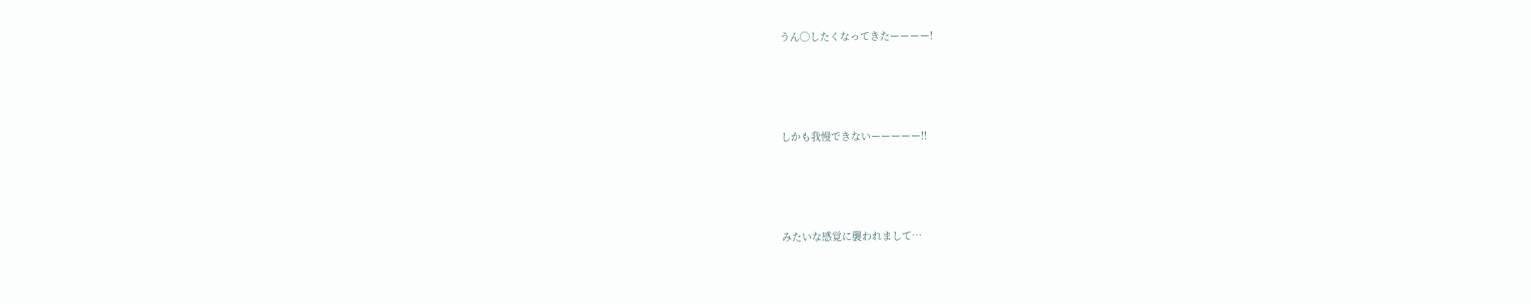うん◯したくなってきたーーーー!




しかも我慢できないーーーーー!!




みたいな感覚に襲われまして…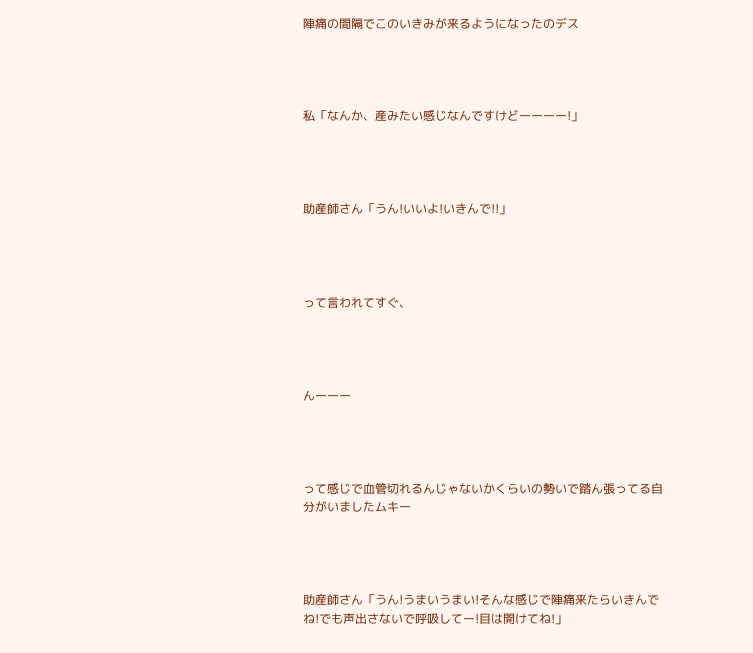陣痛の間隔でこのいきみが来るようになったのデス




私「なんか、産みたい感じなんですけどーーーー!」




助産師さん「うん!いいよ!いきんで!!」




って言われてすぐ、




んーーー




って感じで血管切れるんじゃないかくらいの勢いで踏ん張ってる自分がいましたムキー




助産師さん「うん!うまいうまい!そんな感じで陣痛来たらいきんでね!でも声出さないで呼吸してー!目は開けてね!」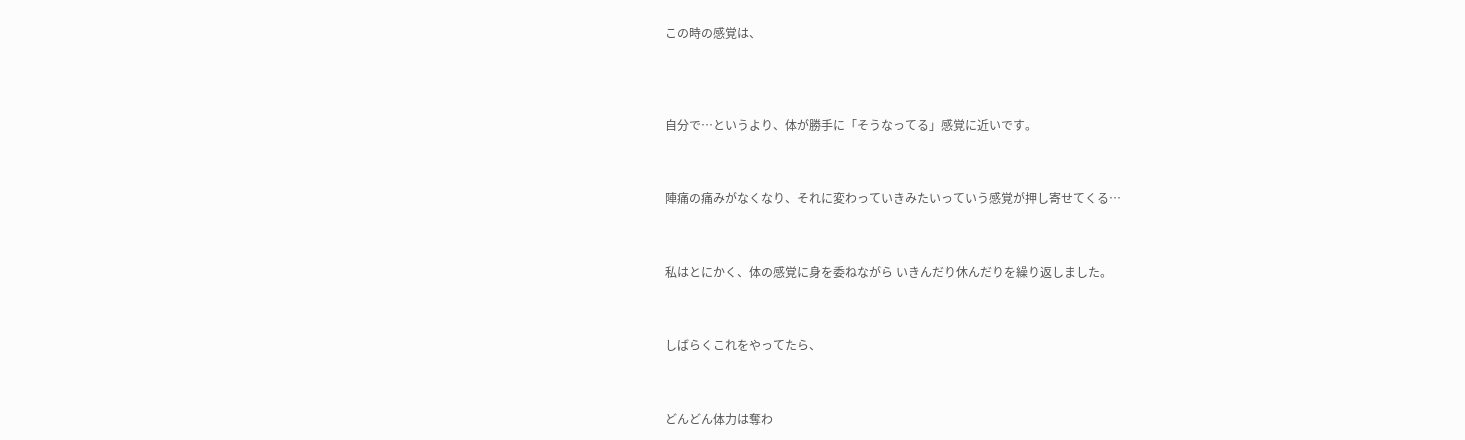この時の感覚は、




自分で…というより、体が勝手に「そうなってる」感覚に近いです。



陣痛の痛みがなくなり、それに変わっていきみたいっていう感覚が押し寄せてくる…



私はとにかく、体の感覚に身を委ねながら いきんだり休んだりを繰り返しました。



しばらくこれをやってたら、



どんどん体力は奪わ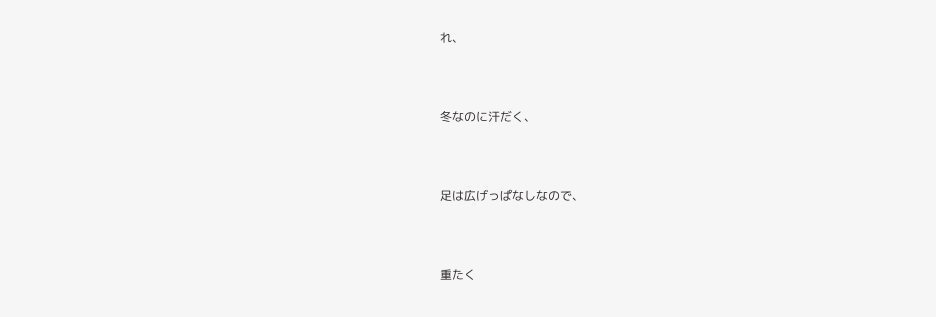れ、



冬なのに汗だく、



足は広げっぱなしなので、



重たく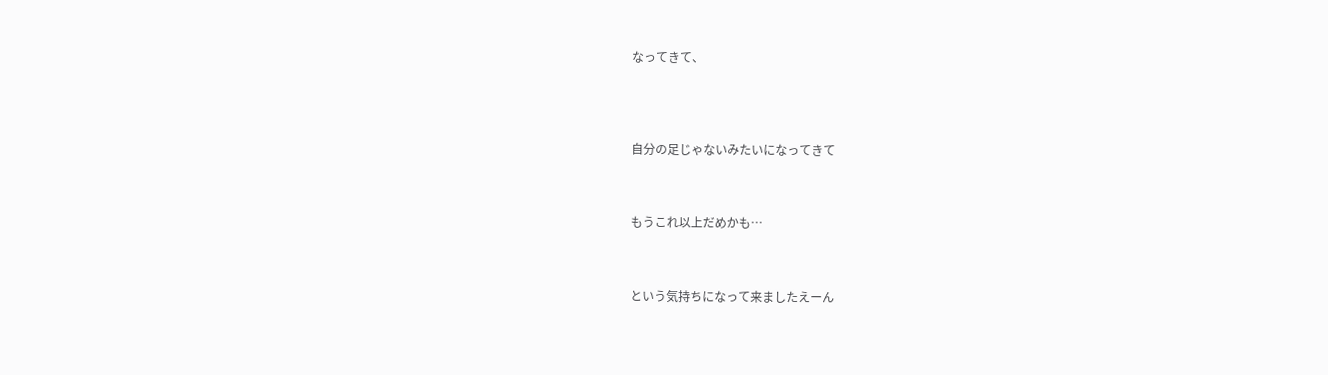なってきて、




自分の足じゃないみたいになってきて



もうこれ以上だめかも…



という気持ちになって来ましたえーん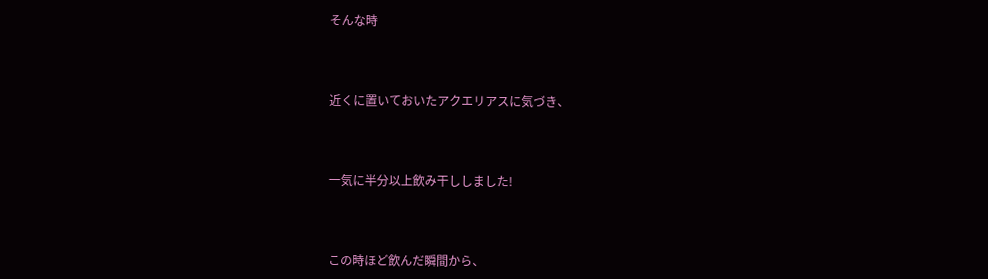そんな時




近くに置いておいたアクエリアスに気づき、




一気に半分以上飲み干ししました!




この時ほど飲んだ瞬間から、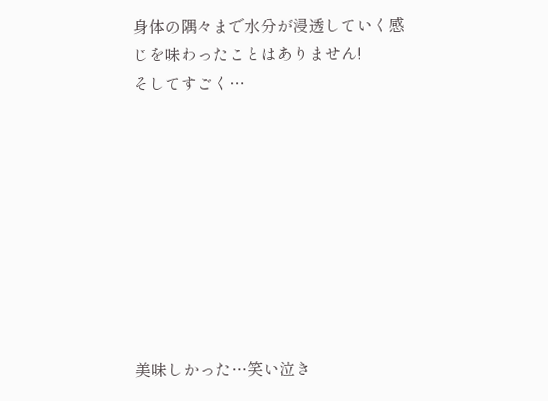身体の隅々まで水分が浸透していく感じを味わったことはありません!
そしてすごく…









美味しかった…笑い泣き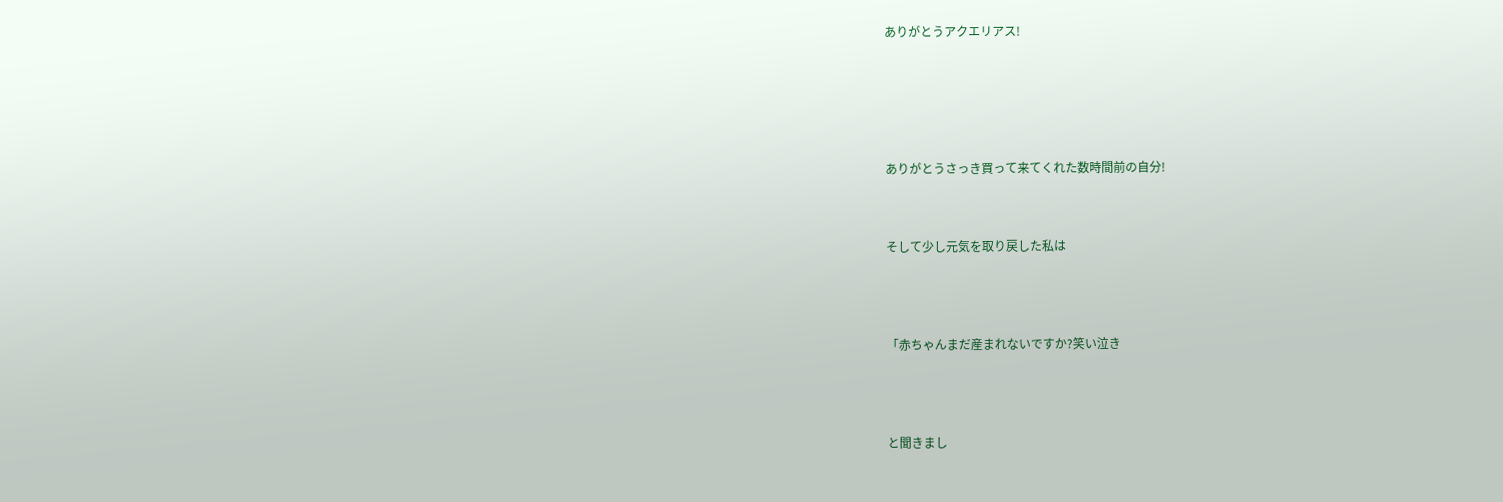ありがとうアクエリアス!






ありがとうさっき買って来てくれた数時間前の自分!



そして少し元気を取り戻した私は




「赤ちゃんまだ産まれないですか?笑い泣き




と聞きまし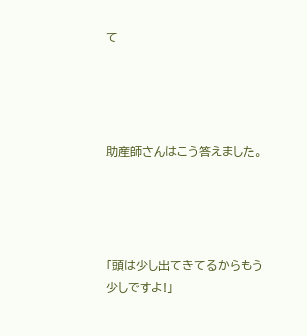て




助産師さんはこう答えました。




「頭は少し出てきてるからもう少しですよ!」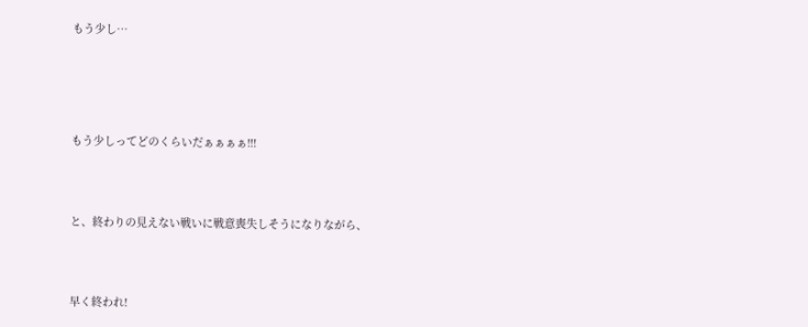もう少し…






もう少しってどのくらいだぁぁぁぁ!!!




と、終わりの見えない戦いに戦意喪失しそうになりながら、




早く終われ!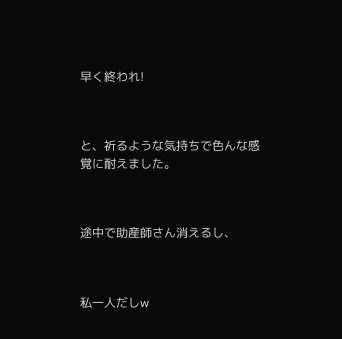早く終われ!



と、祈るような気持ちで色んな感覚に耐えました。



途中で助産師さん消えるし、



私一人だしw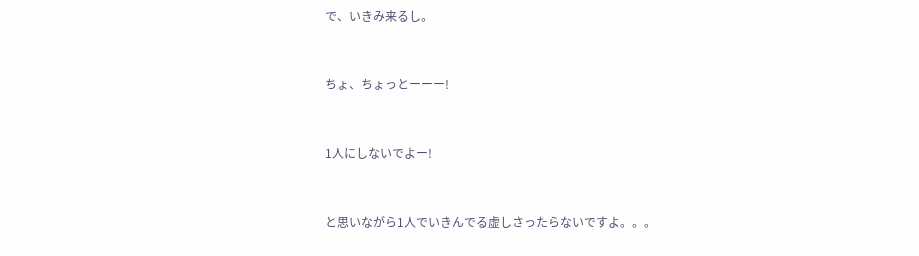で、いきみ来るし。



ちょ、ちょっとーーー!



1人にしないでよー!



と思いながら1人でいきんでる虚しさったらないですよ。。。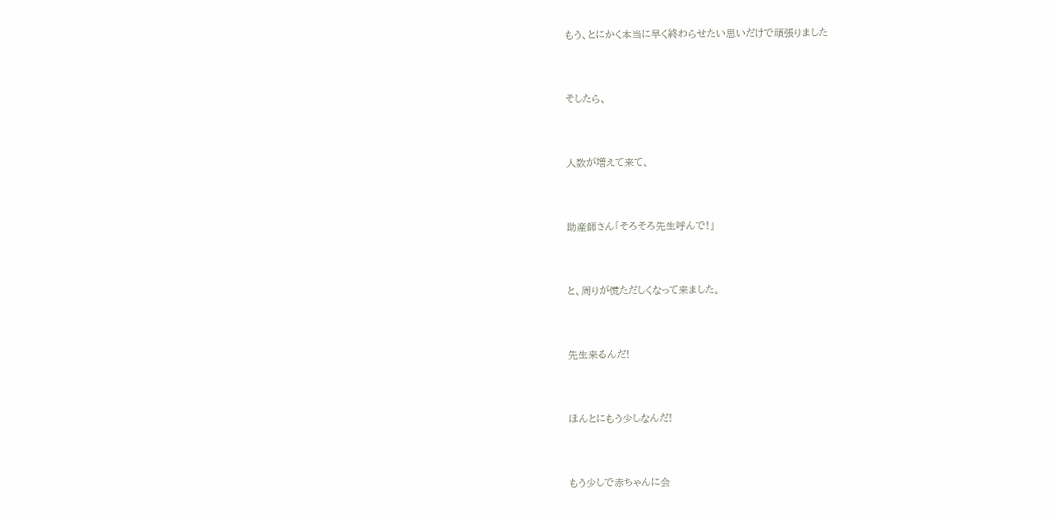もう、とにかく本当に早く終わらせたい思いだけで頑張りました



そしたら、



人数が増えて来て、



助産師さん「そろそろ先生呼んで!」



と、周りが慌ただしくなって来ました。



先生来るんだ!



ほんとにもう少しなんだ!



もう少しで赤ちゃんに会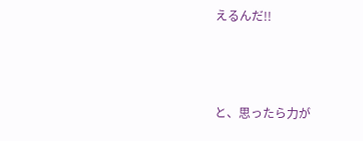えるんだ!!



と、思ったら力が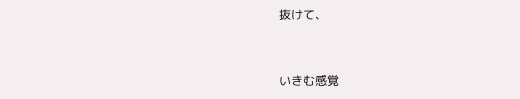抜けて、


いきむ感覚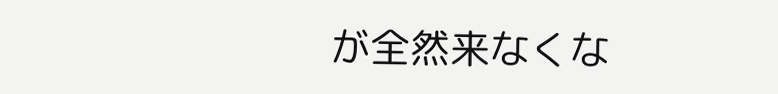が全然来なくな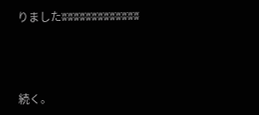りましたʬʬʬʬʬʬʬʬʬʬʬʬʬ



続く。